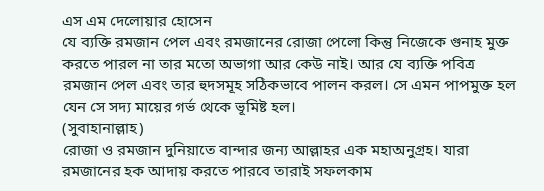এস এম দেলোয়ার হোসেন
যে ব্যক্তি রমজান পেল এবং রমজানের রোজা পেলো কিন্তু নিজেকে গুনাহ মুক্ত করতে পারল না তার মতো অভাগা আর কেউ নাই। আর যে ব্যক্তি পবিত্র রমজান পেল এবং তার হুদসমূহ সঠিকভাবে পালন করল। সে এমন পাপমুক্ত হল যেন সে সদ্য মায়ের গর্ভ থেকে ভূমিষ্ট হল।
(সুবাহানাল্লাহ)
রোজা ও রমজান দুনিয়াতে বান্দার জন্য আল্লাহর এক মহাঅনুগ্রহ। যারা রমজানের হক আদায় করতে পারবে তারাই সফলকাম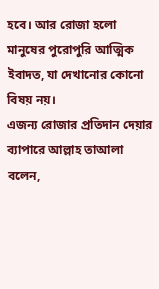হবে। আর রোজা হলো মানুষের পুরোপুরি আত্মিক ইবাদত, যা দেখানোর কোনো বিষয় নয়।
এজন্য রোজার প্রতিদান দেয়ার ব্যাপারে আল্লাহ তাআলা বলেন,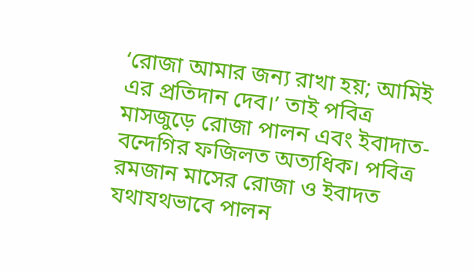‘রোজা আমার জন্য রাখা হয়; আমিই এর প্রতিদান দেব।’ তাই পবিত্র মাসজুড়ে রোজা পালন এবং ইবাদাত-বন্দেগির ফজিলত অত্যধিক। পবিত্র রমজান মাসের রোজা ও ইবাদত যথাযথভাবে পালন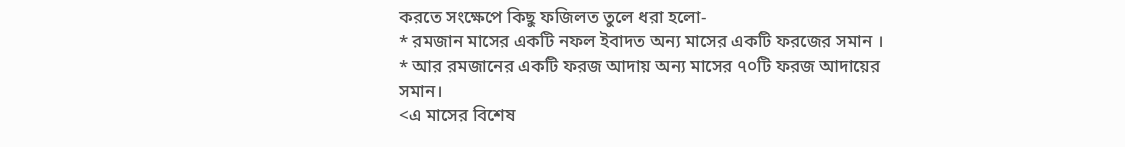করতে সংক্ষেপে কিছু ফজিলত তুলে ধরা হলো-
* রমজান মাসের একটি নফল ইবাদত অন্য মাসের একটি ফরজের সমান ।
* আর রমজানের একটি ফরজ আদায় অন্য মাসের ৭০টি ফরজ আদায়ের সমান।
<এ মাসের বিশেষ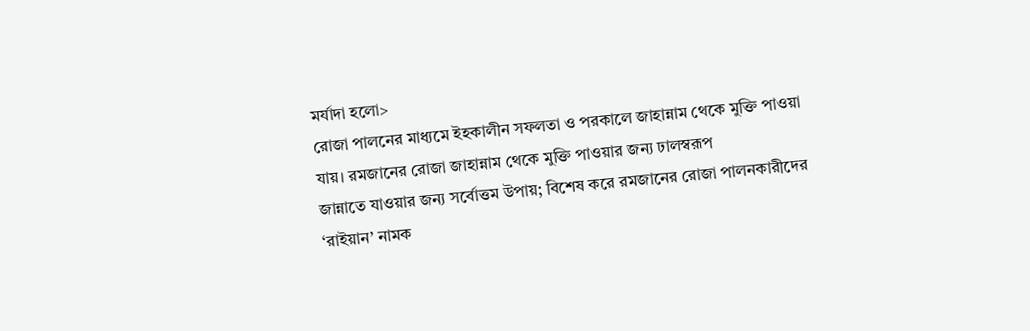মর্যাদা হলো>
রোজা পালনের মাধ্যমে ইহকালীন সফলতা ও পরকালে জাহান্নাম থেকে মুক্তি পাওয়া যায়। রমজানের রোজা জাহান্নাম থেকে মুক্তি পাওয়ার জন্য ঢালস্বরূপ
জান্নাতে যাওয়ার জন্য সর্বোত্তম উপায়; বিশেষ করে রমজানের রোজা পালনকারীদের ‘রাইয়ান’ নামক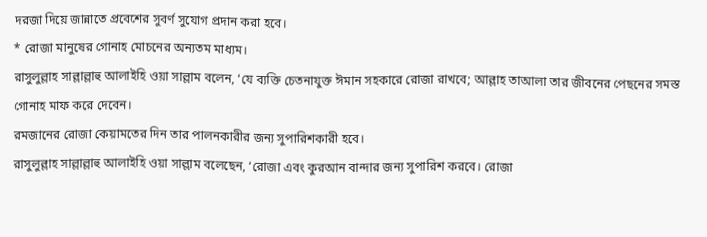দরজা দিয়ে জান্নাতে প্রবেশের সুবর্ণ সুযোগ প্রদান করা হবে।
* রোজা মানুষের গোনাহ মোচনের অন্যতম মাধ্যম।
রাসুলুল্লাহ সাল্লাল্লাহু আলাইহি ওয়া সাল্লাম বলেন, ‘যে ব্যক্তি চেতনাযুক্ত ঈমান সহকারে রোজা রাখবে; আল্লাহ তাআলা তার জীবনের পেছনের সমস্ত গোনাহ মাফ করে দেবেন।
রমজানের রোজা কেয়ামতের দিন তার পালনকারীর জন্য সুপারিশকারী হবে।
রাসুলুল্লাহ সাল্লাল্লাহু আলাইহি ওয়া সাল্লাম বলেছেন, ‘রোজা এবং কুরআন বান্দার জন্য সুপারিশ করবে। রোজা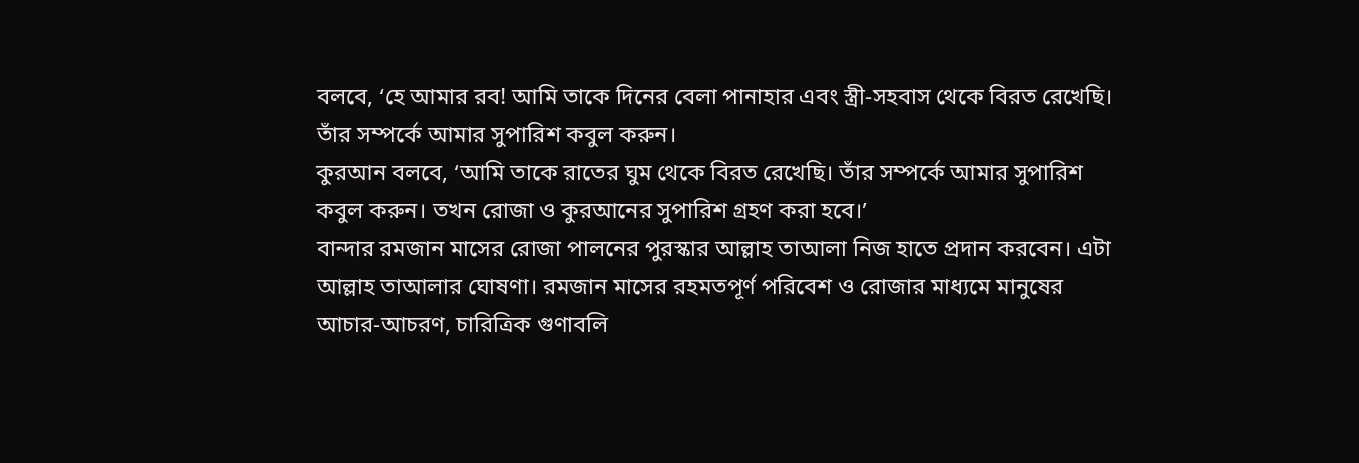বলবে, ‘হে আমার রব! আমি তাকে দিনের বেলা পানাহার এবং স্ত্রী-সহবাস থেকে বিরত রেখেছি। তাঁর সম্পর্কে আমার সুপারিশ কবুল করুন।
কুরআন বলবে, ‘আমি তাকে রাতের ঘুম থেকে বিরত রেখেছি। তাঁর সম্পর্কে আমার সুপারিশ কবুল করুন। তখন রোজা ও কুরআনের সুপারিশ গ্রহণ করা হবে।’
বান্দার রমজান মাসের রোজা পালনের পুরস্কার আল্লাহ তাআলা নিজ হাতে প্রদান করবেন। এটা আল্লাহ তাআলার ঘোষণা। রমজান মাসের রহমতপূর্ণ পরিবেশ ও রোজার মাধ্যমে মানুষের আচার-আচরণ, চারিত্রিক গুণাবলি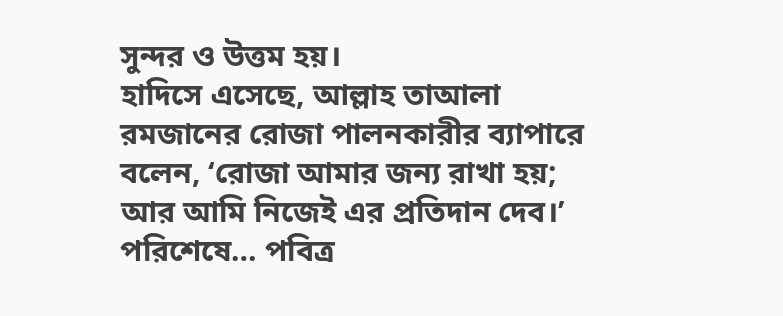সুন্দর ও উত্তম হয়।
হাদিসে এসেছে, আল্লাহ তাআলা রমজানের রোজা পালনকারীর ব্যাপারে বলেন, ‘রোজা আমার জন্য রাখা হয়; আর আমি নিজেই এর প্রতিদান দেব।’
পরিশেষে… পবিত্র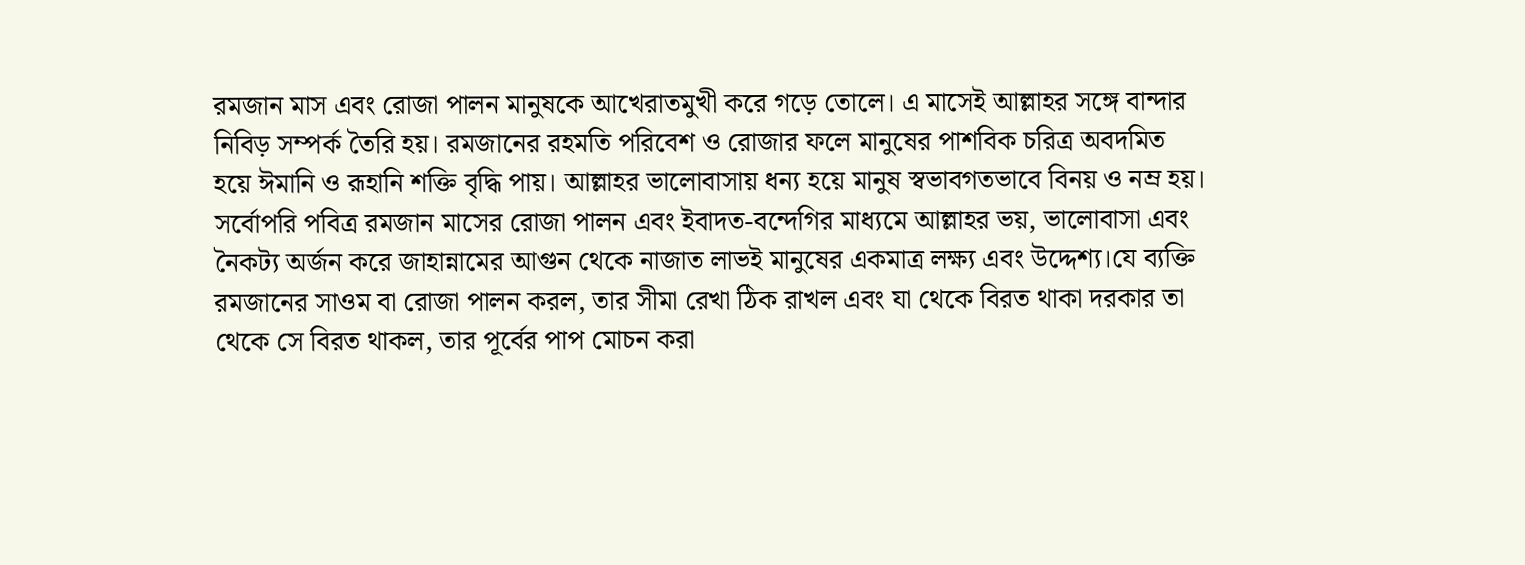রমজান মাস এবং রোজা পালন মানুষকে আখেরাতমুখী করে গড়ে তোলে। এ মাসেই আল্লাহর সঙ্গে বান্দার নিবিড় সম্পর্ক তৈরি হয়। রমজানের রহমতি পরিবেশ ও রোজার ফলে মানুষের পাশবিক চরিত্র অবদমিত হয়ে ঈমানি ও রূহানি শক্তি বৃদ্ধি পায়। আল্লাহর ভালোবাসায় ধন্য হয়ে মানুষ স্বভাবগতভাবে বিনয় ও নম্র হয়।
সর্বোপরি পবিত্র রমজান মাসের রোজা পালন এবং ইবাদত-বন্দেগির মাধ্যমে আল্লাহর ভয়, ভালোবাসা এবং নৈকট্য অর্জন করে জাহান্নামের আগুন থেকে নাজাত লাভই মানুষের একমাত্র লক্ষ্য এবং উদ্দেশ্য।যে ব্যক্তি রমজানের সাওম বা রোজা পালন করল, তার সীমা রেখা ঠিক রাখল এবং যা থেকে বিরত থাকা দরকার তা থেকে সে বিরত থাকল, তার পূর্বের পাপ মোচন করা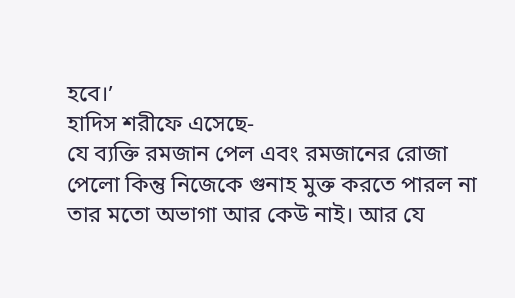হবে।’
হাদিস শরীফে এসেছে-
যে ব্যক্তি রমজান পেল এবং রমজানের রোজা পেলো কিন্তু নিজেকে গুনাহ মুক্ত করতে পারল না তার মতো অভাগা আর কেউ নাই। আর যে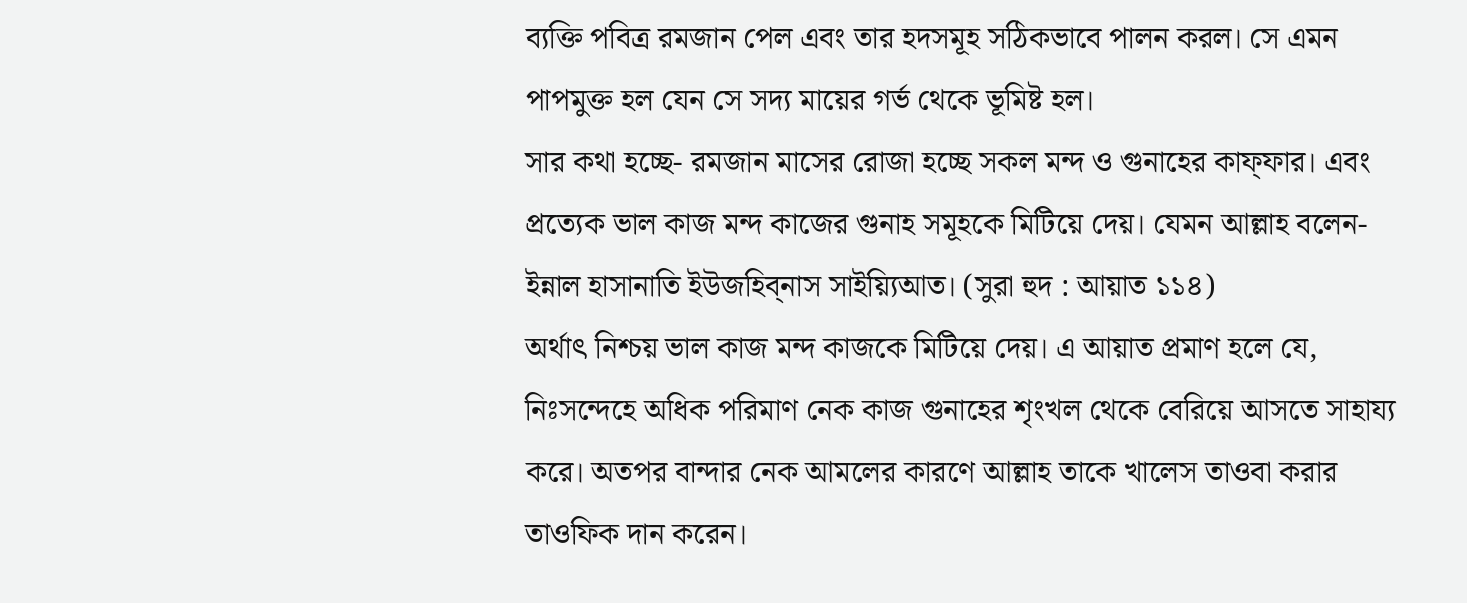ব্যক্তি পবিত্র রমজান পেল এবং তার হদসমূহ সঠিকভাবে পালন করল। সে এমন পাপমুক্ত হল যেন সে সদ্য মায়ের গর্ভ থেকে ভূমিষ্ট হল।
সার কথা হচ্ছে- রমজান মাসের রোজা হচ্ছে সকল মন্দ ও গুনাহের কাফ্ফার। এবং প্রত্যেক ভাল কাজ মন্দ কাজের গুনাহ সমূহকে মিটিয়ে দেয়। যেমন আল্লাহ বলেন- ইন্নাল হাসানাতি ইউজহিব্নাস সাইয়্যিআত। (সুরা হুদ : আয়াত ১১৪)
অর্থাৎ নিশ্চয় ভাল কাজ মন্দ কাজকে মিটিয়ে দেয়। এ আয়াত প্রমাণ হলে যে, নিঃসন্দেহে অধিক পরিমাণ নেক কাজ গুনাহের শৃংখল থেকে বেরিয়ে আসতে সাহায্য করে। অতপর বান্দার নেক আমলের কারণে আল্লাহ তাকে খালেস তাওবা করার তাওফিক দান করেন।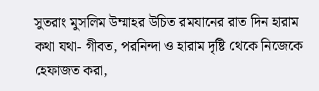সুতরাং মুসলিম উম্মাহর উচিত রমযানের রাত দিন হারাম কথা যথা- গীবত, পরনিন্দা ও হারাম দৃষ্টি থেকে নিজেকে হেফাজত করা,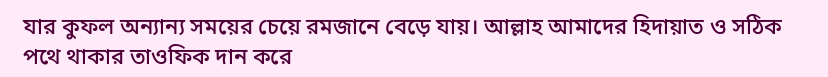যার কুফল অন্যান্য সময়ের চেয়ে রমজানে বেড়ে যায়। আল্লাহ আমাদের হিদায়াত ও সঠিক পথে থাকার তাওফিক দান করে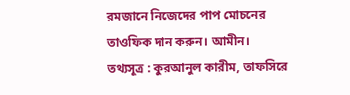রমজানে নিজেদের পাপ মোচনের তাওফিক দান করুন। আমীন।
তথ্যসূত্র : কুরআনুল কারীম, তাফসিরে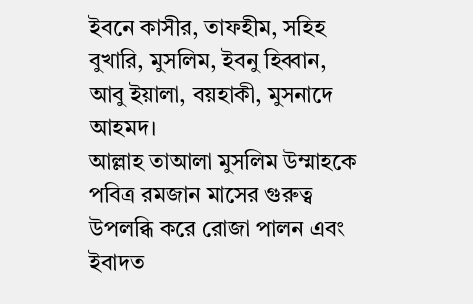ইবনে কাসীর, তাফহীম, সহিহ বুখারি, মুসলিম, ইবনু হিব্বান, আবু ইয়ালা, বয়হাকী, মুসনাদে আহমদ।
আল্লাহ তাআলা মুসলিম উম্মাহকে পবিত্র রমজান মাসের গুরুত্ব উপলব্ধি করে রোজা পালন এবং ইবাদত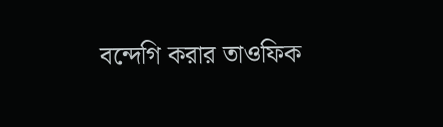বন্দেগি করার তাওফিক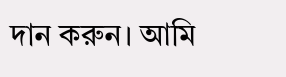দান করুন। আমি